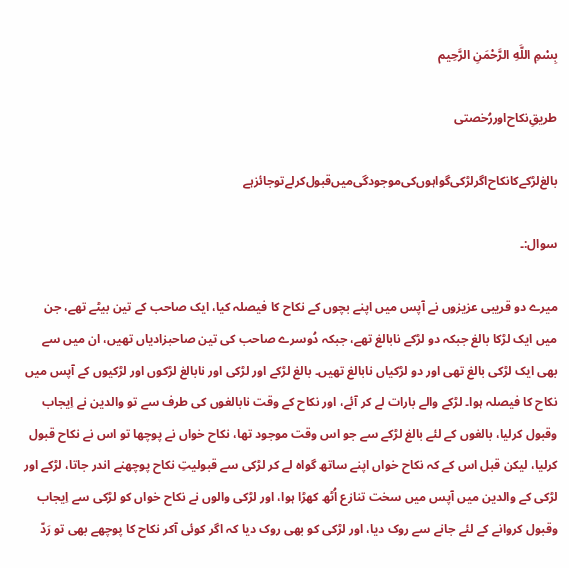بِسْمِ اللَّهِ الرَّحْمَنِ الرَّحِيم

طریقِ‌نکاح‌اور‌رُخصتی

بالغ‌لڑکے‌کا‌نکاح‌اگر‌لڑکی‌گواہوں‌کی‌موجودگی‌میں‌قبول‌کرلے‌تو‌جائز‌ہے

سوال:۔

میرے دو قریبی عزیزوں نے آپس میں اپنے بچوں کے نکاح کا فیصلہ کیا، ایک صاحب کے تین بیٹے تھے، جن میں ایک لڑکا بالغ جبکہ دو لڑکے نابالغ تھے، جبکہ دُوسرے صاحب کی تین صاحبزادیاں تھیں، ان میں سے بھی ایک لڑکی بالغ تھی اور دو لڑکیاں نابالغ تھیں۔ بالغ لڑکے اور لڑکی اور نابالغ لڑکوں اور لڑکیوں کے آپس میں نکاح کا فیصلہ ہوا۔ لڑکے والے بارات لے کر آئے، اور نکاح کے وقت نابالغوں کی طرف سے تو والدین نے اِیجاب وقبول کرلیا، بالغوں کے لئے بالغ لڑکے سے جو اس وقت موجود تھا، نکاح خواں نے پوچھا تو اس نے نکاح قبول کرلیا، لیکن قبل اس کے کہ نکاح خواں اپنے ساتھ گواہ لے کر لڑکی سے قبولیتِ نکاح پوچھنے اندر جاتا، لڑکے اور لڑکی کے والدین میں آپس میں سخت تنازع اُٹھ کھڑا ہوا، اور لڑکی والوں نے نکاح خواں کو لڑکی سے اِیجاب وقبول کروانے کے لئے جانے سے روک دیا، اور لڑکی کو بھی روک دیا کہ اگر کوئی آکر نکاح کا پوچھے بھی تو رَدّ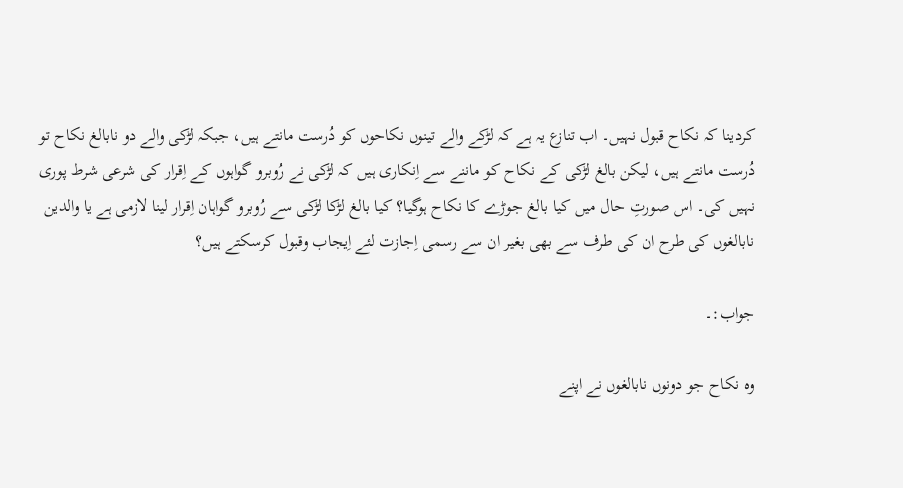کردینا کہ نکاح قبول نہیں۔ اب تنازع یہ ہے کہ لڑکے والے تینوں نکاحوں کو دُرست مانتے ہیں، جبکہ لڑکی والے دو نابالغ نکاح تو دُرست مانتے ہیں، لیکن بالغ لڑکی کے نکاح کو ماننے سے اِنکاری ہیں کہ لڑکی نے رُوبرو گواہوں کے اِقرار کی شرعی شرط پوری نہیں کی۔ اس صورتِ حال میں کیا بالغ جوڑے کا نکاح ہوگیا؟ کیا بالغ لڑکا لڑکی سے رُوبرو گواہان اِقرار لینا لازمی ہے یا والدین نابالغوں کی طرح ان کی طرف سے بھی بغیر ان سے رسمی اِجازت لئے اِیجاب وقبول کرسکتے ہیں؟

جواب:۔

وہ نکاح جو دونوں نابالغوں نے اپنے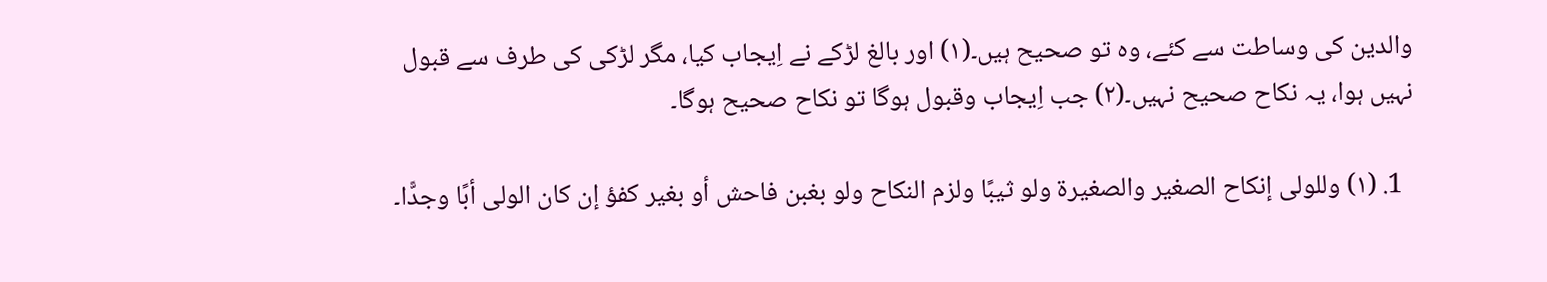والدین کی وساطت سے کئے، وہ تو صحیح ہیں۔(۱) اور بالغ لڑکے نے اِیجاب کیا، مگر لڑکی کی طرف سے قبول نہیں ہوا، یہ نکاح صحیح نہیں۔(۲) جب اِیجاب وقبول ہوگا تو نکاح صحیح ہوگا۔

  1. (۱) وللولی إنکاح الصغیر والصغیرۃ ولو ثیبًا ولزم النکاح ولو بغبن فاحش أو بغیر کفؤ إن کان الولی أبًا وجدًّا۔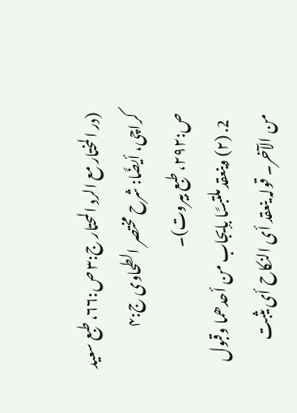(در المختار مع الرد المحتار ج:۳ ص:۶۶، طبع سعید کراچی، أیضًا: شرح مختصر الطحاوی ج:۴ ص:۲۹۲، طبع بیروت)۔
  2. (۲) وینعقد ملتبسًا بإیجاب من أحدھما وقبول من الآخر۔ قولہ ینعقد أی النکاح أی یثبت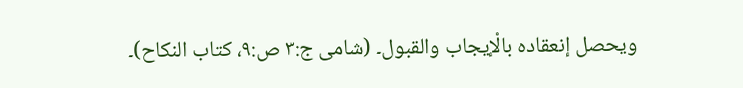ویحصل إنعقادہ بالْإیجاب والقبول۔ (شامی ج:۳ ص:۹، کتاب النکاح)۔